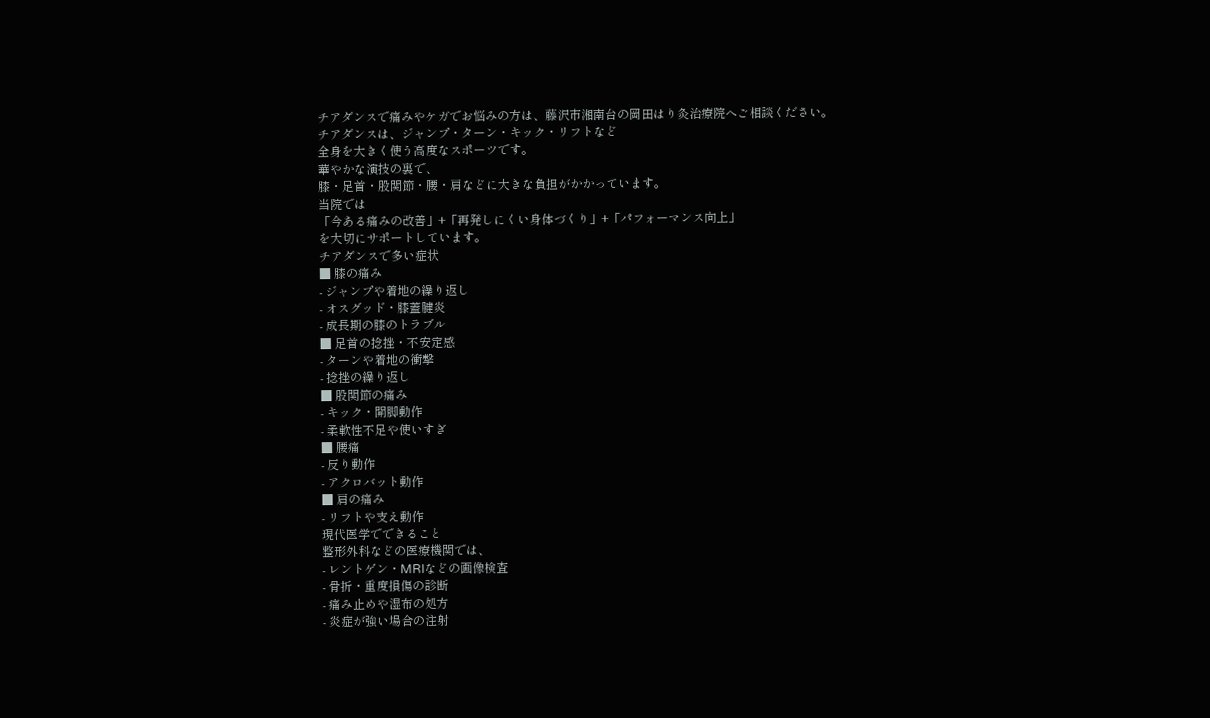チアダンスで痛みやケガでお悩みの方は、藤沢市湘南台の岡田はり灸治療院へご相談ください。
チアダンスは、ジャンプ・ターン・キック・リフトなど
全身を大きく使う高度なスポーツです。
華やかな演技の裏で、
膝・足首・股関節・腰・肩などに大きな負担がかかっています。
当院では
「今ある痛みの改善」+「再発しにくい身体づくり」+「パフォーマンス向上」
を大切にサポートしています。
チアダンスで多い症状
■ 膝の痛み
- ジャンプや着地の繰り返し
- オスグッド・膝蓋腱炎
- 成長期の膝のトラブル
■ 足首の捻挫・不安定感
- ターンや着地の衝撃
- 捻挫の繰り返し
■ 股関節の痛み
- キック・開脚動作
- 柔軟性不足や使いすぎ
■ 腰痛
- 反り動作
- アクロバット動作
■ 肩の痛み
- リフトや支え動作
現代医学でできること
整形外科などの医療機関では、
- レントゲン・MRIなどの画像検査
- 骨折・重度損傷の診断
- 痛み止めや湿布の処方
- 炎症が強い場合の注射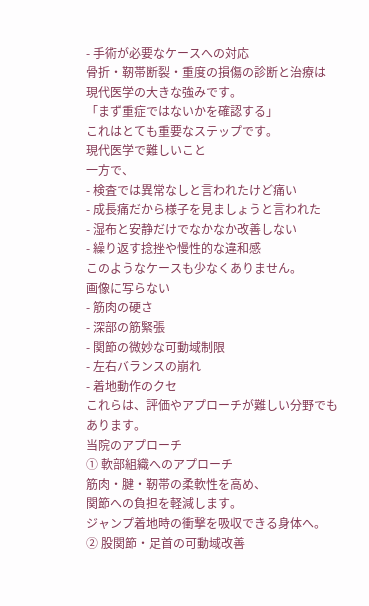- 手術が必要なケースへの対応
骨折・靭帯断裂・重度の損傷の診断と治療は
現代医学の大きな強みです。
「まず重症ではないかを確認する」
これはとても重要なステップです。
現代医学で難しいこと
一方で、
- 検査では異常なしと言われたけど痛い
- 成長痛だから様子を見ましょうと言われた
- 湿布と安静だけでなかなか改善しない
- 繰り返す捻挫や慢性的な違和感
このようなケースも少なくありません。
画像に写らない
- 筋肉の硬さ
- 深部の筋緊張
- 関節の微妙な可動域制限
- 左右バランスの崩れ
- 着地動作のクセ
これらは、評価やアプローチが難しい分野でもあります。
当院のアプローチ
① 軟部組織へのアプローチ
筋肉・腱・靭帯の柔軟性を高め、
関節への負担を軽減します。
ジャンプ着地時の衝撃を吸収できる身体へ。
② 股関節・足首の可動域改善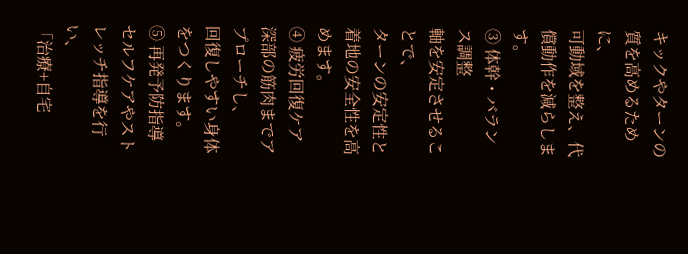キックやターンの質を高めるために、
可動域を整え、代償動作を減らします。
③ 体幹・バランス調整
軸を安定させることで、
ターンの安定性と着地の安全性を高めます。
④ 疲労回復ケア
深部の筋肉までアプローチし、
回復しやすい身体をつくります。
⑤ 再発予防指導
セルフケアやストレッチ指導を行い、
「治療+自宅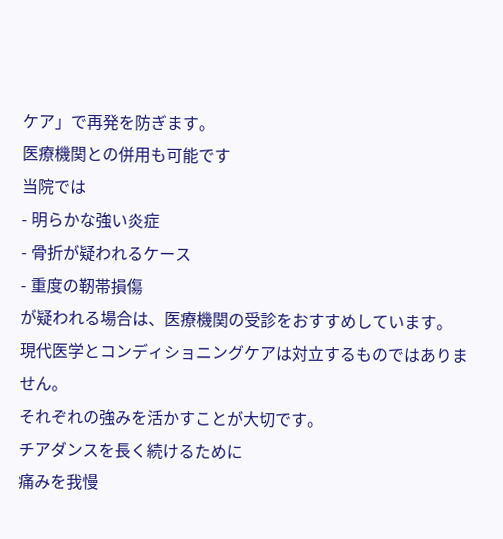ケア」で再発を防ぎます。
医療機関との併用も可能です
当院では
- 明らかな強い炎症
- 骨折が疑われるケース
- 重度の靭帯損傷
が疑われる場合は、医療機関の受診をおすすめしています。
現代医学とコンディショニングケアは対立するものではありません。
それぞれの強みを活かすことが大切です。
チアダンスを長く続けるために
痛みを我慢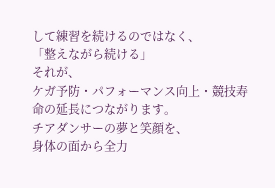して練習を続けるのではなく、
「整えながら続ける」
それが、
ケガ予防・パフォーマンス向上・競技寿命の延長につながります。
チアダンサーの夢と笑顔を、
身体の面から全力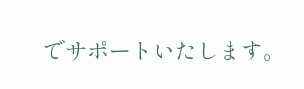でサポートいたします。